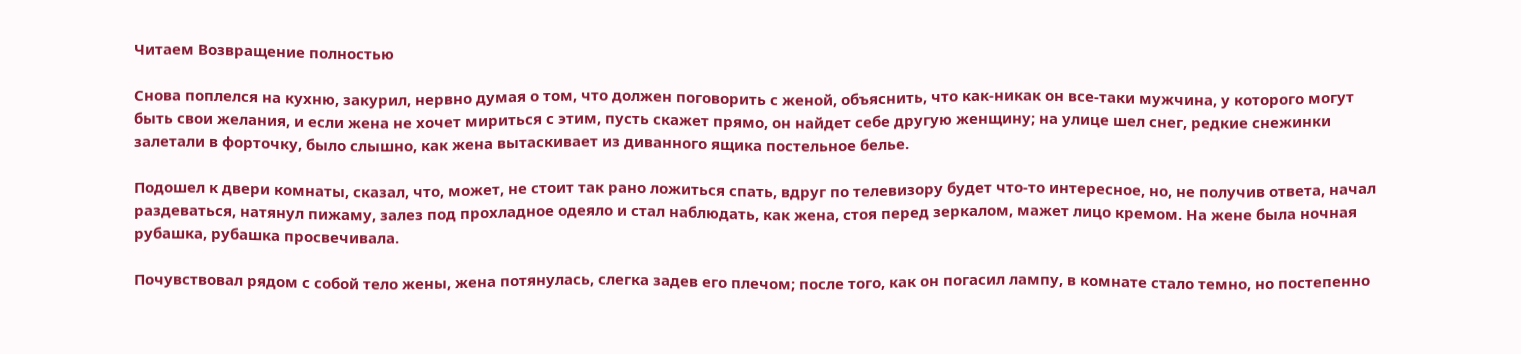Читаем Возвращение полностью

Снова поплелся на кухню, закурил, нервно думая о том, что должен поговорить с женой, объяснить, что как-никак он все-таки мужчина, у которого могут быть свои желания, и если жена не хочет мириться с этим, пусть скажет прямо, он найдет себе другую женщину; на улице шел снег, редкие снежинки залетали в форточку, было слышно, как жена вытаскивает из диванного ящика постельное белье.

Подошел к двери комнаты, сказал, что, может, не стоит так рано ложиться спать, вдруг по телевизору будет что-то интересное, но, не получив ответа, начал раздеваться, натянул пижаму, залез под прохладное одеяло и стал наблюдать, как жена, стоя перед зеркалом, мажет лицо кремом. На жене была ночная рубашка, рубашка просвечивала.

Почувствовал рядом с собой тело жены, жена потянулась, слегка задев его плечом; после того, как он погасил лампу, в комнате стало темно, но постепенно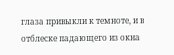глаза привыкли к темноте, и в отблеске падающего из окна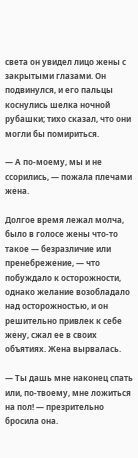света он увидел лицо жены с закрытыми глазами. Он подвинулся, и его пальцы коснулись шелка ночной рубашки; тихо сказал, что они могли бы помириться.

— А по-моему, мы и не ссорились, — пожала плечами жена.

Долгое время лежал молча, было в голосе жены что-то такое — безразличие или пренебрежение, — что побуждало к осторожности, однако желание возобладало над осторожностью, и он решительно привлек к себе жену, сжал ее в своих объятиях. Жена вырвалась.

— Ты дашь мне наконец спать или, по-твоему, мне ложиться на пол! — презрительно бросила она.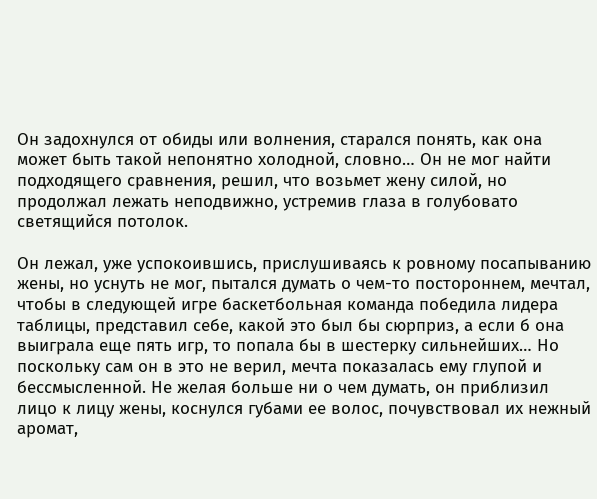Он задохнулся от обиды или волнения, старался понять, как она может быть такой непонятно холодной, словно… Он не мог найти подходящего сравнения, решил, что возьмет жену силой, но продолжал лежать неподвижно, устремив глаза в голубовато светящийся потолок.

Он лежал, уже успокоившись, прислушиваясь к ровному посапыванию жены, но уснуть не мог, пытался думать о чем-то постороннем, мечтал, чтобы в следующей игре баскетбольная команда победила лидера таблицы, представил себе, какой это был бы сюрприз, а если б она выиграла еще пять игр, то попала бы в шестерку сильнейших… Но поскольку сам он в это не верил, мечта показалась ему глупой и бессмысленной. Не желая больше ни о чем думать, он приблизил лицо к лицу жены, коснулся губами ее волос, почувствовал их нежный аромат,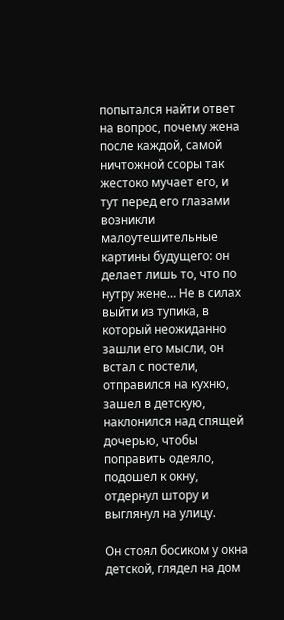попытался найти ответ на вопрос, почему жена после каждой, самой ничтожной ссоры так жестоко мучает его, и тут перед его глазами возникли малоутешительные картины будущего: он делает лишь то, что по нутру жене… Не в силах выйти из тупика, в который неожиданно зашли его мысли, он встал с постели, отправился на кухню, зашел в детскую, наклонился над спящей дочерью, чтобы поправить одеяло, подошел к окну, отдернул штору и выглянул на улицу.

Он стоял босиком у окна детской, глядел на дом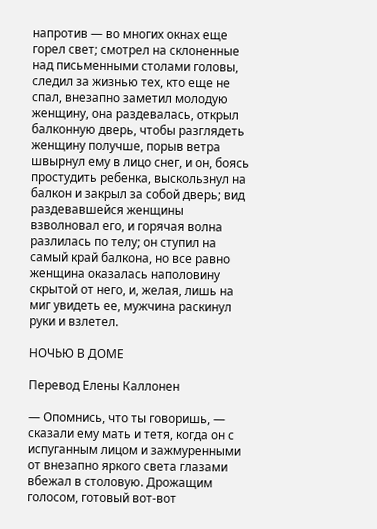напротив — во многих окнах еще горел свет; смотрел на склоненные над письменными столами головы, следил за жизнью тех, кто еще не спал, внезапно заметил молодую женщину, она раздевалась, открыл балконную дверь, чтобы разглядеть женщину получше, порыв ветра швырнул ему в лицо снег, и он, боясь простудить ребенка, выскользнул на балкон и закрыл за собой дверь; вид раздевавшейся женщины взволновал его, и горячая волна разлилась по телу; он ступил на самый край балкона, но все равно женщина оказалась наполовину скрытой от него, и, желая, лишь на миг увидеть ее, мужчина раскинул руки и взлетел.

НОЧЬЮ В ДОМЕ

Перевод Елены Каллонен

— Опомнись, что ты говоришь, — сказали ему мать и тетя, когда он с испуганным лицом и зажмуренными от внезапно яркого света глазами вбежал в столовую. Дрожащим голосом, готовый вот-вот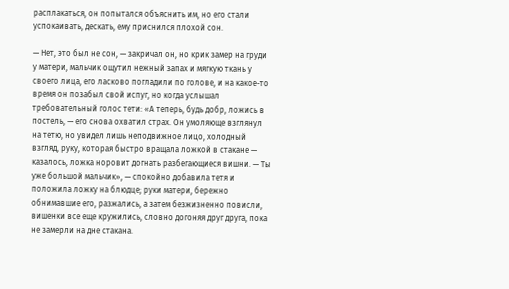расплакаться, он попытался объяснить им, но его стали успокаивать, дескать, ему приснился плохой сон.

— Нет, это был не сон, — закричал он, но крик замер на груди у матери, мальчик ощутил нежный запах и мягкую ткань у своего лица, его ласково погладили по голове, и на какое-то время он позабыл свой испуг, но когда услышал требовательный голос тети: «А теперь, будь добр, ложись в постель, — его снова охватил страх. Он умоляюще взглянул на тетю, но увидел лишь неподвижное лицо, холодный взгляд, руку, которая быстро вращала ложкой в стакане — казалось, ложка норовит догнать разбегающиеся вишни. — Ты уже большой мальчик», — спокойно добавила тетя и положила ложку на блюдце; руки матери, бережно обнимавшие его, разжались, а затем безжизненно повисли, вишенки все еще кружились, словно догоняя друг друга, пока не замерли на дне стакана.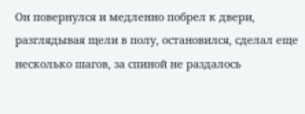Он повернулся и медленно побрел к двери, разглядывая щели в полу, остановился, сделал еще несколько шагов, за спиной не раздалось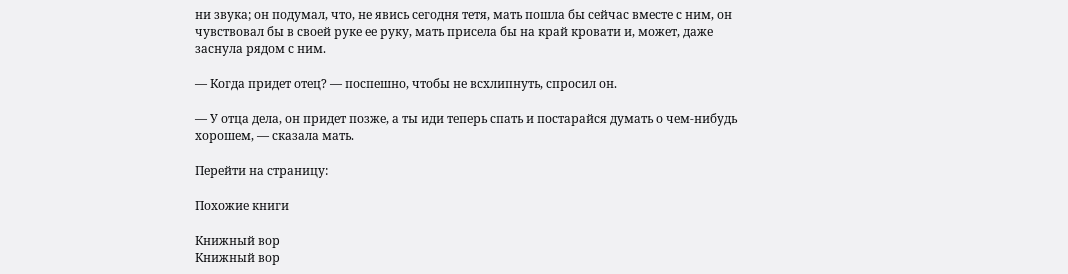ни звука; он подумал, что, не явись сегодня тетя, мать пошла бы сейчас вместе с ним, он чувствовал бы в своей руке ее руку, мать присела бы на край кровати и, может, даже заснула рядом с ним.

— Когда придет отец? — поспешно, чтобы не всхлипнуть, спросил он.

— У отца дела, он придет позже, а ты иди теперь спать и постарайся думать о чем-нибудь хорошем, — сказала мать.

Перейти на страницу:

Похожие книги

Книжный вор
Книжный вор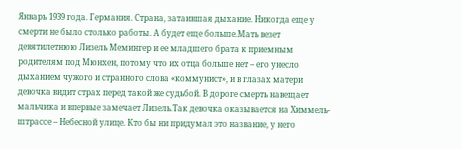Январь 1939 года. Германия. Страна, затаившая дыхание. Никогда еще у смерти не было столько работы. А будет еще больше.Мать везет девятилетнюю Лизель Мемингер и ее младшего брата к приемным родителям под Мюнхен, потому что их отца больше нет – его унесло дыханием чужого и странного слова «коммунист», и в глазах матери девочка видит страх перед такой же судьбой. В дороге смерть навещает мальчика и впервые замечает Лизель.Так девочка оказывается на Химмель-штрассе – Небесной улице. Кто бы ни придумал это название, у него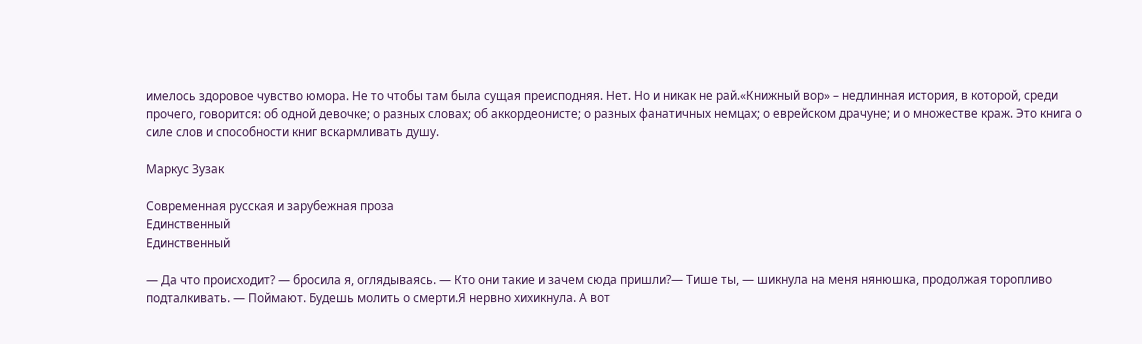имелось здоровое чувство юмора. Не то чтобы там была сущая преисподняя. Нет. Но и никак не рай.«Книжный вор» – недлинная история, в которой, среди прочего, говорится: об одной девочке; о разных словах; об аккордеонисте; о разных фанатичных немцах; о еврейском драчуне; и о множестве краж. Это книга о силе слов и способности книг вскармливать душу.

Маркус Зузак

Современная русская и зарубежная проза
Единственный
Единственный

— Да что происходит? — бросила я, оглядываясь. — Кто они такие и зачем сюда пришли?— Тише ты, — шикнула на меня нянюшка, продолжая торопливо подталкивать. — Поймают. Будешь молить о смерти.Я нервно хихикнула. А вот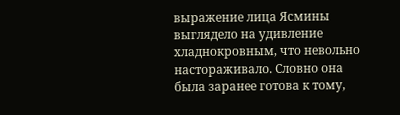выражение лица Ясмины выглядело на удивление хладнокровным, что невольно настораживало. Словно она была заранее готова к тому,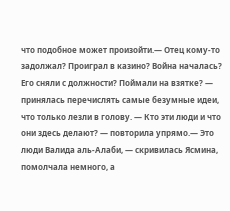что подобное может произойти.— Отец кому-то задолжал? Проиграл в казино? Война началась? Его сняли с должности? Поймали на взятке? — принялась перечислять самые безумные идеи, что только лезли в голову. — Кто эти люди и что они здесь делают? — повторила упрямо.— Это люди Валида аль-Алаби, — скривилась Ясмина, помолчала немного, а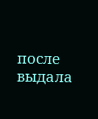после выдала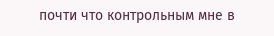почти что контрольным мне в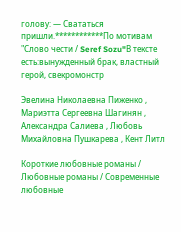голову: — Свататься пришли.************По мотивам "Слово чести / Seref Sozu"В тексте есть:вынужденный брак, властный герой, свекромонстр

Эвелина Николаевна Пиженко , Мариэтта Сергеевна Шагинян , Александра Салиева , Любовь Михайловна Пушкарева , Кент Литл

Короткие любовные романы / Любовные романы / Современные любовные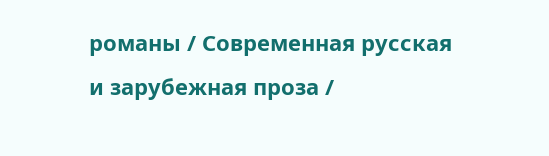романы / Современная русская и зарубежная проза /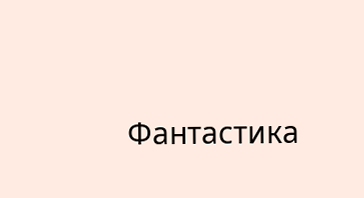Фантастика